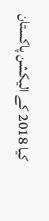کیا 2018 کے الیکشن پاکستان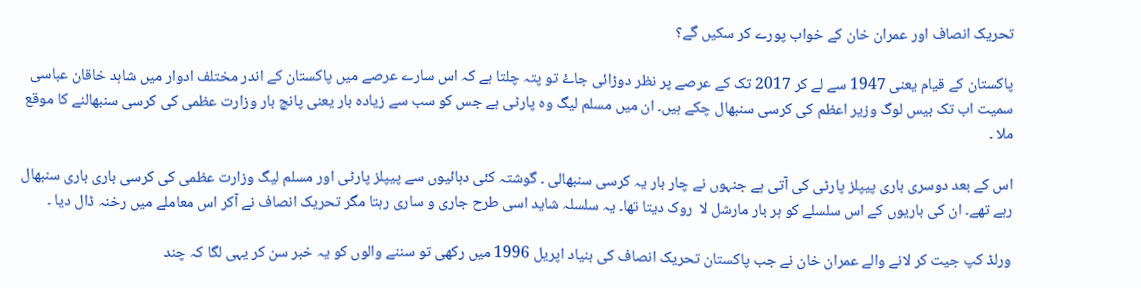تحریک انصاف اور عمران خان کے خواب پورے کر سکیں گے؟

پاکستان کے قیام یعنی 1947 سے لے کر 2017 تک کے عرصے پر نظر دوڑائی جاۓ تو پتہ چلتا ہے کہ اس سارے عرصے میں پاکستان کے اندر مختلف ادوار میں شاہد خاقان عباسی سمیت اب تک بیس لوگ وزیر اعظم کی کرسی سنبھال چکے ہیں۔ ان میں مسلم لیگ وہ پارٹی ہے جس کو سب سے زیادہ بار یعنی پانچ بار وزارت عظمی کی کرسی سنبھالنے کا موقع ملا ۔

اس کے بعد دوسری باری پیپلز پارٹی کی آتی ہے جنہوں نے چار بار یہ کرسی سنبھالی ۔ گوشتہ کئی دہائیوں سے پیپلز پارٹی اور مسلم لیگ وزارت عظمی کی کرسی باری باری سنبھال رہے تھے۔ ان کی باریوں کے اس سلسلے کو ہر بار مارشل لا  روک دیتا تھا۔ یہ سلسلہ شاید اسی طرح جاری و ساری رہتا مگر تحریک انصاف نے آکر اس معاملے میں رخنہ ڈال دیا ۔

ورلڈ کپ جیت کر لانے والے عمران خان نے جب پاکستان تحریک انصاف کی بنیاد اپریل 1996 میں رکھی تو سننے والوں کو یہ خبر سن کر یہی لگا کہ چند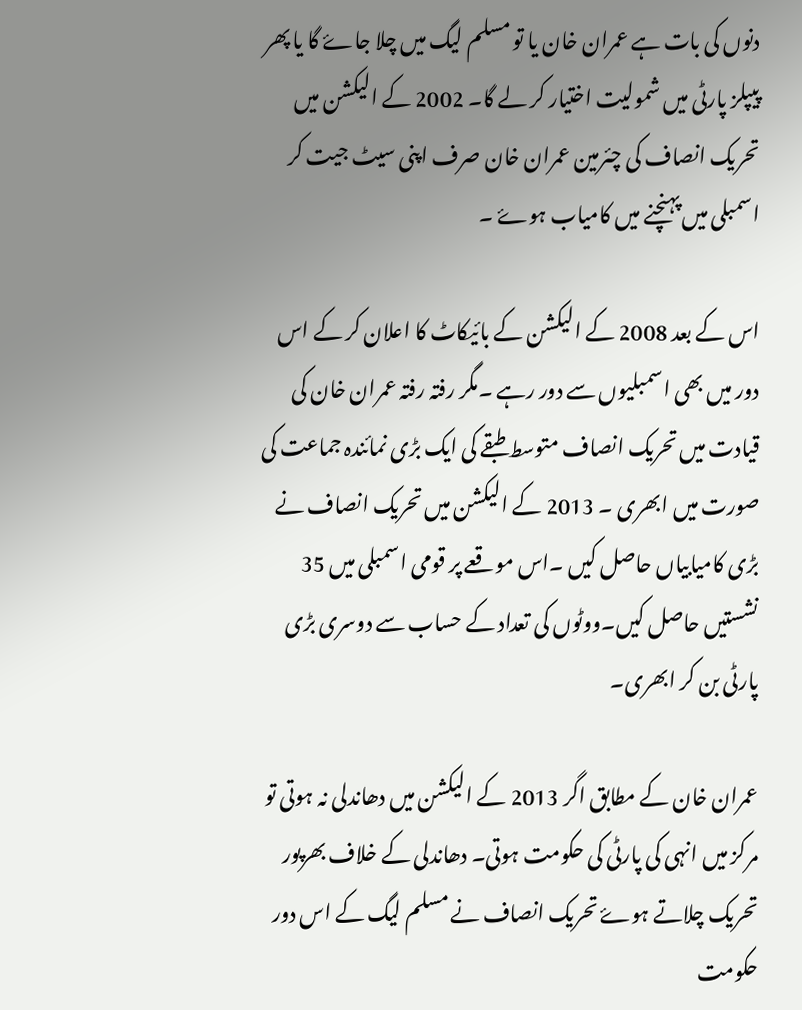دنوں کی بات ہے عمران خان یا تو مسلم لیگ میں چلا جاۓ گا یا پھر پیپلز پارٹی میں شمولیت اختیار کر لے گا۔ 2002 کے الیکشن میں تحریک انصاف کی چئرمین عمران خان صرف اپنی سیٹ جیت کر اسمبلی میں پہنچنے میں کامیاب ہوۓ ۔

اس کے بعد 2008 کے الیکشن کے بائیکاٹ کا اعلان کر کے اس دور میں بھی اسمبلیوں سے دور رہے ۔مگر رفتہ رفتہ عمران خان کی قیادت میں تحریک انصاف متوسط طبقے کی ایک بڑی نمائندہ جماعت کی صورت میں ابھری ۔ 2013 کے الیکشن میں تحریک انصاف نے بڑی کامیابیاں حاصل کیں ۔اس موقعے پر قومی اسمبلی میں 35 نشستیں حاصل کیں۔ووٹوں کی تعداد کے حساب سے دوسری بڑی پارٹی بن کر ابھری۔

عمران خان کے مطابق اگر 2013 کے الیکشن میں دھاندلی نہ ہوتی تو مرکز میں انہی کی پارٹی کی حکومت ہوتی۔ دھاندلی کے خلاف بھرپور تحریک چلاتے ہوۓ تحریک انصاف نے مسلم لیگ کے اس دور حکومت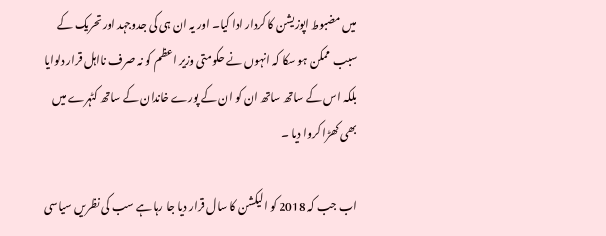میں مضبوط اپوزیشن کا کردار ادا کیا۔ اور یہ ان ہی کی جدوجہد اور تحریک کے سبب  ممکن ہو سکا کہ انہوں نے حکومتی وزیر اعظم کو نہ صرف نااہل قرار دلوایا بلکہ اس کے ساتھ ساتھ ان کو ان کے پورے خاندان کے ساتھ کٹہرے میں بھی کھڑا کروا دیا ۔

اب جب کہ 2018 کو الیکشن کا سال قرار دیا جا رہا ہے سب کی نظریں سیاسی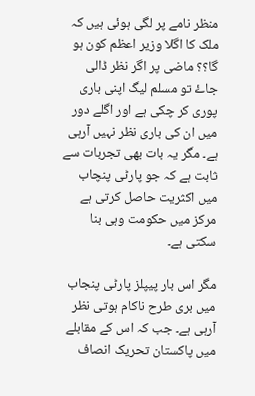منظر نامے پر لگی ہوئی ہیں کہ ملک کا اگلا وزیر اعظم کون ہو گا؟؟ ماضی پر اگر نظر ڈالی جاۓ تو مسلم لیگ اپنی باری پوری کر چکی ہے اور اگلے دور میں ان کی باری نظر نہیں آرہی ہے۔ مگر یہ بات بھی تجربات سے ثابت ہے کہ جو پارٹی پنچاب میں اکثریت حاصل کرتی ہے مرکز میں حکومت وہی بنا سکتی ہے۔

مگر اس بار پیپلز پارٹی پنجاب میں بری طرح ناکام ہوتی نظر آرہی ہے۔ جب کہ اس کے مقابلے میں پاکستان تحریک انصاف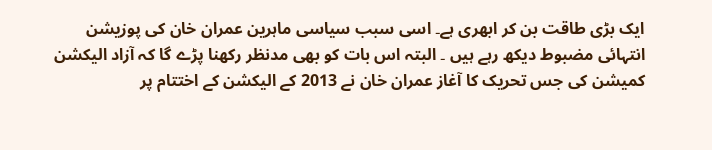ایک بڑی طاقت بن کر ابھری ہے۔ اسی سبب سیاسی ماہرین عمران خان کی پوزیشن انتہائی مضبوط دیکھ رہے ہیں ۔ البتہ اس بات کو بھی مدنظر رکھنا پڑے گا کہ آزاد الیکشن کمیشن کی جس تحریک کا آغاز عمران خان نے 2013 کے الیکشن کے اختتام پر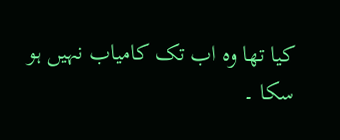کیا تھا وہ اب تک کامیاب نہیں ہو سکا ۔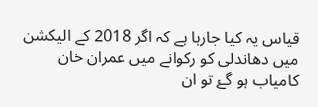قیاس یہ کیا جارہا ہے کہ اگر 2018 کے الیکشن میں دھاندلی کو رکوانے میں عمران خان کامیاب ہو گۓ تو ان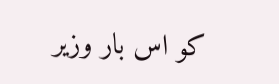کو اس بار وزیر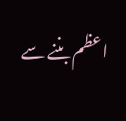اعظم بننے سے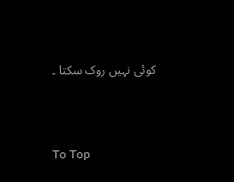کوئی نہیں روک سکتا ۔



To Top